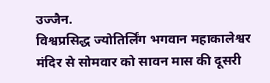उज्जैन.
विश्वप्रसिद्ध ज्योतिर्लिंग भगवान महाकालेश्वर मंदिर से सोमवार को सावन मास की दूसरी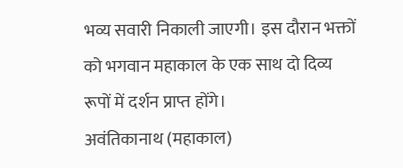भव्य सवारी निकाली जाएगी। इस दौरान भक्तों को भगवान महाकाल के एक साथ दो दिव्य रूपों में दर्शन प्राप्त होंगे।
अवंतिकानाथ (महाकाल)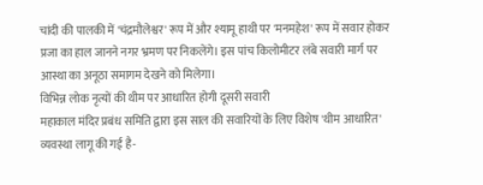चांदी की पालकी में 'चंद्रमौलेश्वर' रूप में और श्यामू हाथी पर 'मनमहेश' रूप में सवार होकर प्रजा का हाल जानने नगर भ्रमण पर निकलेंगे। इस पांच किलोमीटर लंबे सवारी मार्ग पर आस्था का अनूठा समागम देखने को मिलेगा।
विभिन्न लोक नृत्यों की थीम पर आधारित होगी दूसरी सवारी
महाकाल मंदिर प्रबंध समिति द्वारा इस साल की सवारियों के लिए विशेष 'थीम आधारित' व्यवस्था लागू की गई है-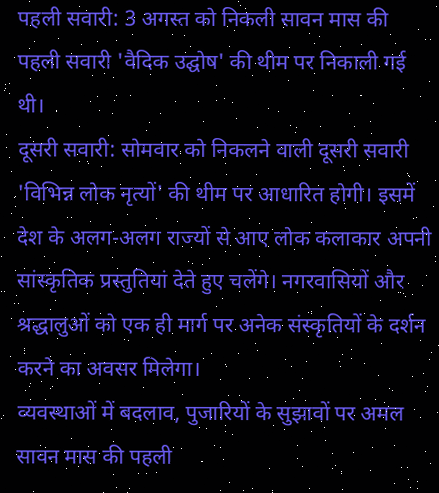पहली सवारी: 3 अगस्त को निकली सावन मास की पहली सवारी 'वैदिक उद्घोष' की थीम पर निकाली गई थी।
दूसरी सवारी: सोमवार को निकलने वाली दूसरी सवारी 'विभिन्न लोक नृत्यों' की थीम पर आधारित होगी। इसमें देश के अलग-अलग राज्यों से आए लोक कलाकार अपनी सांस्कृतिक प्रस्तुतियां देते हुए चलेंगे। नगरवासियों और श्रद्धालुओं को एक ही मार्ग पर अनेक संस्कृतियों के दर्शन करने का अवसर मिलेगा।
व्यवस्थाओं में बदलाव, पुजारियों के सुझावों पर अमल
सावन मास की पहली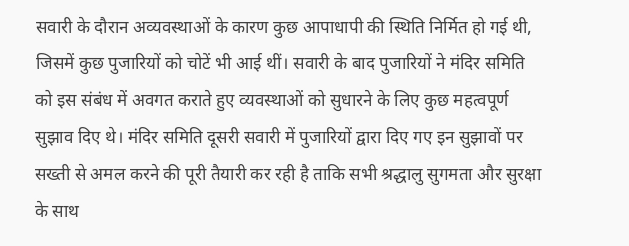सवारी के दौरान अव्यवस्थाओं के कारण कुछ आपाधापी की स्थिति निर्मित हो गई थी, जिसमें कुछ पुजारियों को चोटें भी आई थीं। सवारी के बाद पुजारियों ने मंदिर समिति को इस संबंध में अवगत कराते हुए व्यवस्थाओं को सुधारने के लिए कुछ महत्वपूर्ण सुझाव दिए थे। मंदिर समिति दूसरी सवारी में पुजारियों द्वारा दिए गए इन सुझावों पर सख्ती से अमल करने की पूरी तैयारी कर रही है ताकि सभी श्रद्धालु सुगमता और सुरक्षा के साथ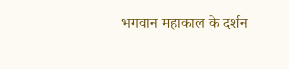भगवान महाकाल के दर्शन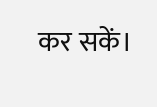कर सकें।